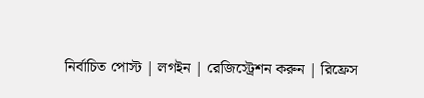নির্বাচিত পোস্ট | লগইন | রেজিস্ট্রেশন করুন | রিফ্রেস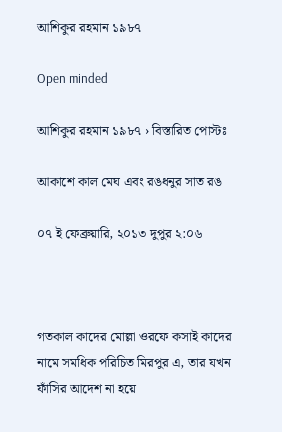আশিকুর রহমান ১৯৮৭

Open minded

আশিকুর রহমান ১৯৮৭ › বিস্তারিত পোস্টঃ

আকাশে কাল মেঘ এবং রঙধনুর সাত রঙ

০৭ ই ফেব্রুয়ারি, ২০১৩ দুপুর ২:০৬



গতকাল কাদের মোল্লা ওরফে কসাই কাদের নামে সমধিক পরিচিত মিরপুর এ, তার যখন ফাঁসির আদেশ না হয়ে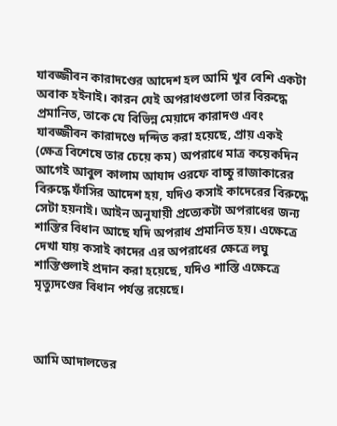যাবজ্জীবন কারাদণ্ডের আদেশ হল আমি খুব বেশি একটা অবাক হইনাই। কারন যেই অপরাধগুলো তার বিরুদ্ধে প্রমানিত, তাকে যে বিভিন্ন মেয়াদে কারাদণ্ড এবং যাবজ্জীবন কারাদণ্ডে দন্দিত করা হয়েছে, প্রায় একই (ক্ষেত্র বিশেষে তার চেয়ে কম) অপরাধে মাত্র কয়েকদিন আগেই আবুল কালাম আযাদ ওরফে বাচ্চু রাজাকারের বিরুদ্ধে ফাঁসির আদেশ হয়, যদিও কসাই কাদেরের বিরুদ্ধে সেটা হয়নাই। আইন অনুযায়ী প্রত্যেকটা অপরাধের জন্য শাস্তির বিধান আছে যদি অপরাধ প্রমানিত হয়। এক্ষেত্রে দেখা যায় কসাই কাদের এর অপরাধের ক্ষেত্রে লঘু শাস্তিগুলাই প্রদান করা হয়েছে, যদিও শাস্তি এক্ষেত্রে মৃত্যুদণ্ডের বিধান পর্যন্ত রয়েছে।



আমি আদালতের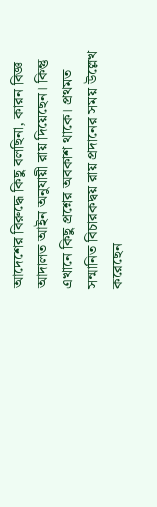আদেশের বিরুদ্ধে কিছু বলছিনা, কারন বিজ্ঞ আদালত আইন অনুযায়ী রায় দিয়েছেন। কিন্তু এখানে কিছু প্রশ্নের অবকাশ থাকে। প্রথমত সন্মানিত বিচারকদ্বয় রায় প্রদানের সময় উল্লেখ করেছেন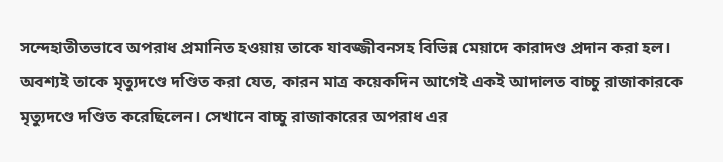সন্দেহাতীতভাবে অপরাধ প্রমানিত হওয়ায় তাকে যাবজ্জীবনসহ বিভিন্ন মেয়াদে কারাদণ্ড প্রদান করা হল। অবশ্যই তাকে মৃত্যুদণ্ডে দণ্ডিত করা যেত, কারন মাত্র কয়েকদিন আগেই একই আদালত বাচ্চু রাজাকারকে মৃত্যুদণ্ডে দণ্ডিত করেছিলেন। সেখানে বাচ্চু রাজাকারের অপরাধ এর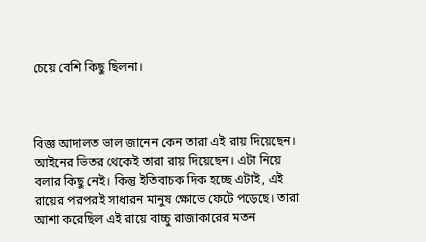চেয়ে বেশি কিছু ছিলনা।



বিজ্ঞ আদালত ভাল জানেন কেন তারা এই রায় দিয়েছেন। আইনের ভিতর থেকেই তারা রায় দিয়েছেন। এটা নিয়ে বলার কিছু নেই। কিন্তু ইতিবাচক দিক হচ্ছে এটাই, এই রায়ের পরপরই সাধারন মানুষ ক্ষোভে ফেটে পড়েছে। তারা আশা করেছিল এই রায়ে বাচ্চু রাজাকারের মতন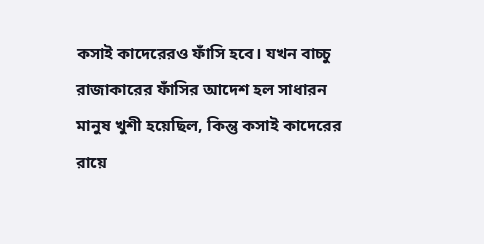কসাই কাদেরেরও ফাঁসি হবে। যখন বাচ্চু রাজাকারের ফাঁসির আদেশ হল সাধারন মানুষ খুশী হয়েছিল, কিন্তু কসাই কাদেরের রায়ে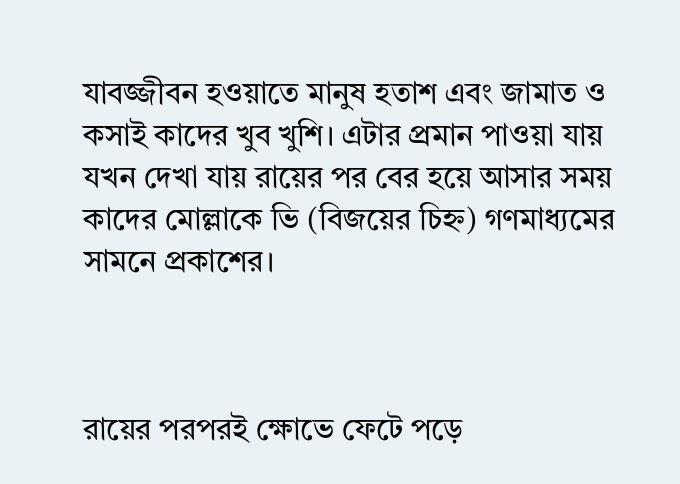যাবজ্জীবন হওয়াতে মানুষ হতাশ এবং জামাত ও কসাই কাদের খুব খুশি। এটার প্রমান পাওয়া যায় যখন দেখা যায় রায়ের পর বের হয়ে আসার সময় কাদের মোল্লাকে ভি (বিজয়ের চিহ্ন) গণমাধ্যমের সামনে প্রকাশের।



রায়ের পরপরই ক্ষোভে ফেটে পড়ে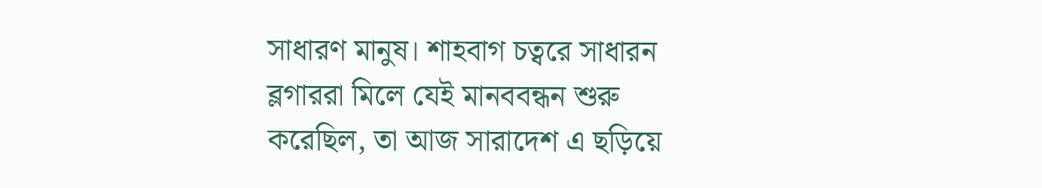সাধারণ মানুষ। শাহবাগ চত্বরে সাধারন ব্লগাররা মিলে যেই মানববন্ধন শুরু করেছিল, তা আজ সারাদেশ এ ছড়িয়ে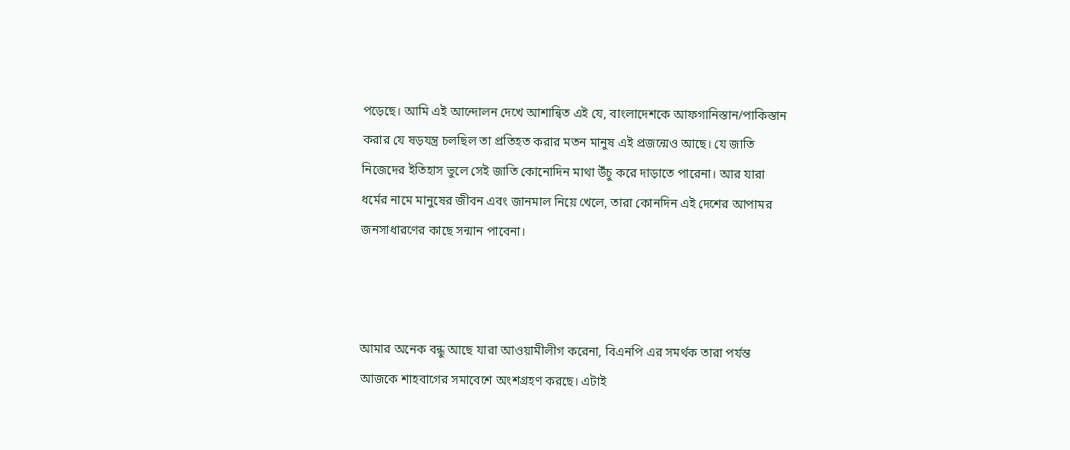পড়েছে। আমি এই আন্দোলন দেখে আশান্বিত এই যে, বাংলাদেশকে আফগানিস্তান/পাকিস্তান করার যে ষড়যন্ত্র চলছিল তা প্রতিহত করার মতন মানুষ এই প্রজন্মেও আছে। যে জাতি নিজেদের ইতিহাস ভুলে সেই জাতি কোনোদিন মাথা উঁচু করে দাড়াতে পারেনা। আর যারা ধর্মের নামে মানুষের জীবন এবং জানমাল নিয়ে খেলে, তারা কোনদিন এই দেশের আপামর জনসাধারণের কাছে সন্মান পাবেনা।



আমার অনেক বন্ধু আছে যারা আওয়ামীলীগ করেনা, বিএনপি এর সমর্থক তারা পর্যন্ত আজকে শাহবাগের সমাবেশে অংশগ্রহণ করছে। এটাই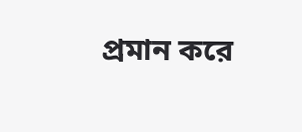প্রমান করে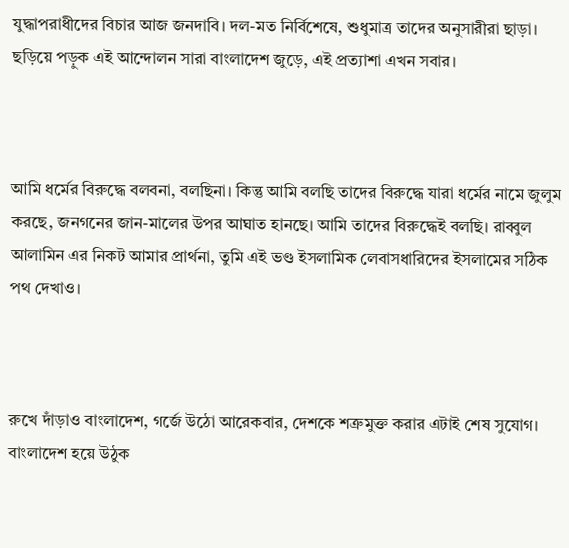যুদ্ধাপরাধীদের বিচার আজ জনদাবি। দল-মত নির্বিশেষে, শুধুমাত্র তাদের অনুসারীরা ছাড়া। ছড়িয়ে পড়ুক এই আন্দোলন সারা বাংলাদেশ জুড়ে, এই প্রত্যাশা এখন সবার।



আমি ধর্মের বিরুদ্ধে বলবনা, বলছিনা। কিন্তু আমি বলছি তাদের বিরুদ্ধে যারা ধর্মের নামে জুলুম করছে, জনগনের জান-মালের উপর আঘাত হানছে। আমি তাদের বিরুদ্ধেই বলছি। রাব্বুল আলামিন এর নিকট আমার প্রার্থনা, তুমি এই ভণ্ড ইসলামিক লেবাসধারিদের ইসলামের সঠিক পথ দেখাও।



রুখে দাঁড়াও বাংলাদেশ, গর্জে উঠো আরেকবার, দেশকে শত্রুমুক্ত করার এটাই শেষ সুযোগ। বাংলাদেশ হয়ে উঠুক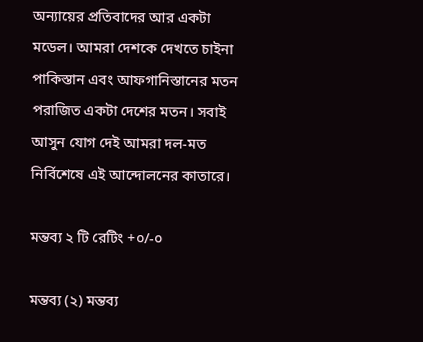অন্যায়ের প্রতিবাদের আর একটা মডেল। আমরা দেশকে দেখতে চাইনা পাকিস্তান এবং আফগানিস্তানের মতন পরাজিত একটা দেশের মতন। সবাই আসুন যোগ দেই আমরা দল-মত নির্বিশেষে এই আন্দোলনের কাতারে।

মন্তব্য ২ টি রেটিং +০/-০

মন্তব্য (২) মন্তব্য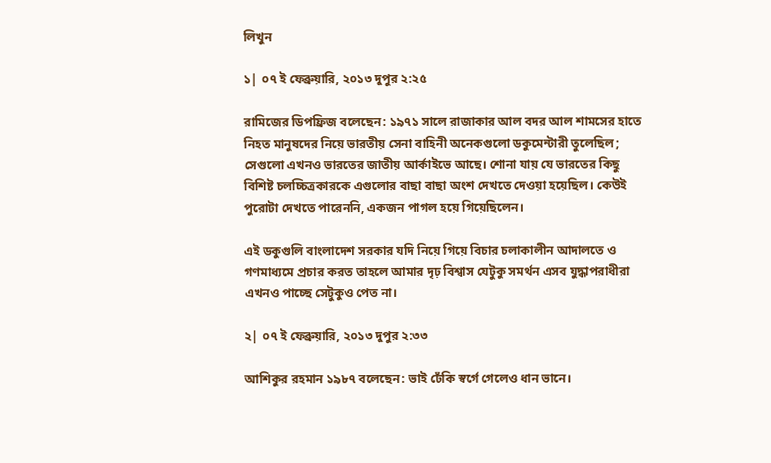লিখুন

১| ০৭ ই ফেব্রুয়ারি, ২০১৩ দুপুর ২:২৫

রামিজের ডিপফ্রিজ বলেছেন: ১৯৭১ সালে রাজাকার আল বদর আল শামসের হাতে নিহত মানুষদের নিয়ে ভারতীয় সেনা বাহিনী অনেকগুলো ডকুমেন্টারী তুলেছিল; সেগুলো এখনও ভারতের জাতীয় আর্কাইভে আছে। শোনা যায় যে ভারতের কিছু বিশিষ্ট চলচ্চিত্রকারকে এগুলোর বাছা বাছা অংশ দেখতে দেওয়া হয়েছিল। কেউই পুরোটা দেখতে পারেননি, একজন পাগল হয়ে গিয়েছিলেন।

এই ডকুগুলি বাংলাদেশ সরকার যদি নিয়ে গিয়ে বিচার চলাকালীন আদালতে ও গণমাধ্যমে প্রচার করত তাহলে আমার দৃঢ় বিশ্বাস যেটুকু সমর্থন এসব যুদ্ধাপরাধীরা এখনও পাচ্ছে সেটুকুও পেত না।

২| ০৭ ই ফেব্রুয়ারি, ২০১৩ দুপুর ২:৩৩

আশিকুর রহমান ১৯৮৭ বলেছেন: ভাই ঢেঁকি স্বর্গে গেলেও ধান ভানে।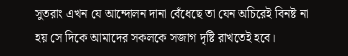সুতরাং এখন যে আন্দোলন দানা বেঁধেছে তা যেন অচিরেই বিনষ্ট না হয় সে দিকে আমাদের সকলকে সজাগ দৃষ্টি রাখতেই হবে।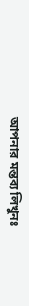আপনার মন্তব্য লিখুনঃ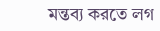মন্তব্য করতে লগ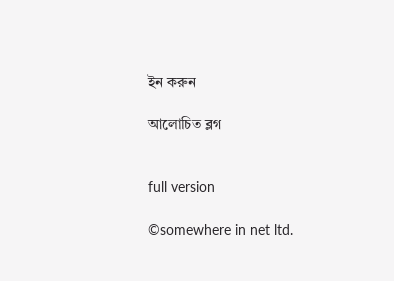ইন করুন

আলোচিত ব্লগ


full version

©somewhere in net ltd.